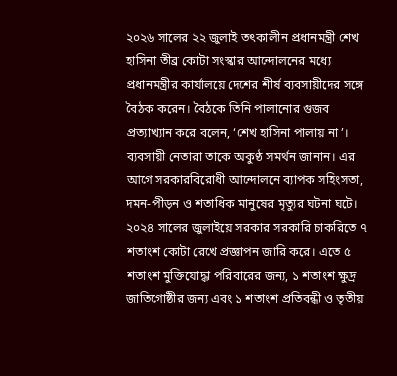২০২৬ সালের ২২ জুলাই তৎকালীন প্রধানমন্ত্রী শেখ হাসিনা তীব্র কোটা সংস্কার আন্দোলনের মধ্যে প্রধানমন্ত্রীর কার্যালয়ে দেশের শীর্ষ ব্যবসায়ীদের সঙ্গে বৈঠক করেন। বৈঠকে তিনি পালানোর গুজব প্রত্যাখ্যান করে বলেন, ‘শেখ হাসিনা পালায় না’। ব্যবসায়ী নেতারা তাকে অকুণ্ঠ সমর্থন জানান। এর আগে সরকারবিরোধী আন্দোলনে ব্যাপক সহিংসতা, দমন-পীড়ন ও শতাধিক মানুষের মৃত্যুর ঘটনা ঘটে।
২০২৪ সালের জুলাইয়ে সরকার সরকারি চাকরিতে ৭ শতাংশ কোটা রেখে প্রজ্ঞাপন জারি করে। এতে ৫ শতাংশ মুক্তিযোদ্ধা পরিবারের জন্য, ১ শতাংশ ক্ষুদ্র জাতিগোষ্ঠীর জন্য এবং ১ শতাংশ প্রতিবন্ধী ও তৃতীয়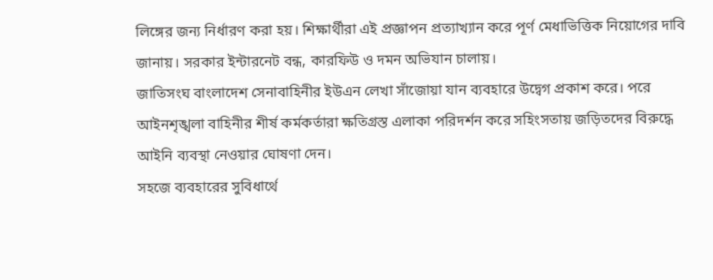লিঙ্গের জন্য নির্ধারণ করা হয়। শিক্ষার্থীরা এই প্রজ্ঞাপন প্রত্যাখ্যান করে পূর্ণ মেধাভিত্তিক নিয়োগের দাবি জানায়। সরকার ইন্টারনেট বন্ধ, কারফিউ ও দমন অভিযান চালায়।
জাতিসংঘ বাংলাদেশ সেনাবাহিনীর ইউএন লেখা সাঁজোয়া যান ব্যবহারে উদ্বেগ প্রকাশ করে। পরে আইনশৃঙ্খলা বাহিনীর শীর্ষ কর্মকর্তারা ক্ষতিগ্রস্ত এলাকা পরিদর্শন করে সহিংসতায় জড়িতদের বিরুদ্ধে আইনি ব্যবস্থা নেওয়ার ঘোষণা দেন।
সহজে ব্যবহারের সুবিধার্থে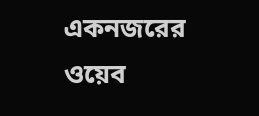একনজরের ওয়েব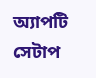অ্যাপটি সেটাপ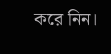করে নিন।